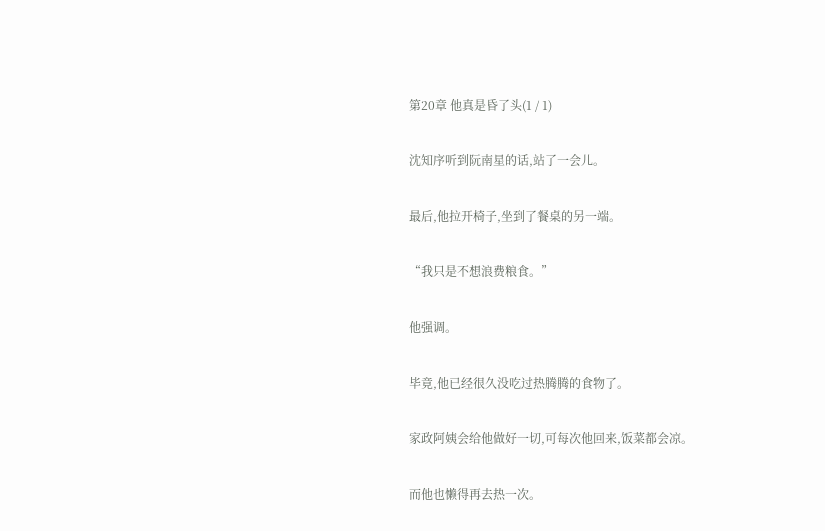第20章 他真是昏了头(1 / 1)

沈知序听到阮南星的话,站了一会儿。

最后,他拉开椅子,坐到了餐桌的另一端。

“我只是不想浪费粮食。”

他强调。

毕竟,他已经很久没吃过热腾腾的食物了。

家政阿姨会给他做好一切,可每次他回来,饭菜都会凉。

而他也懒得再去热一次。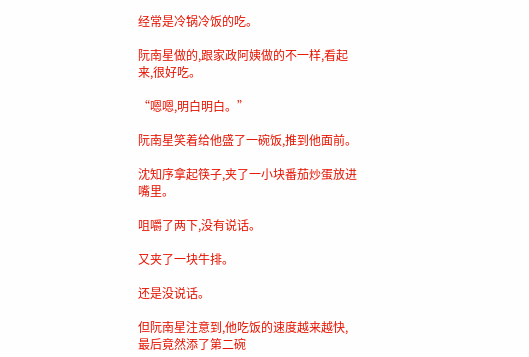经常是冷锅冷饭的吃。

阮南星做的,跟家政阿姨做的不一样,看起来,很好吃。

“嗯嗯,明白明白。”

阮南星笑着给他盛了一碗饭,推到他面前。

沈知序拿起筷子,夹了一小块番茄炒蛋放进嘴里。

咀嚼了两下,没有说话。

又夹了一块牛排。

还是没说话。

但阮南星注意到,他吃饭的速度越来越快,最后竟然添了第二碗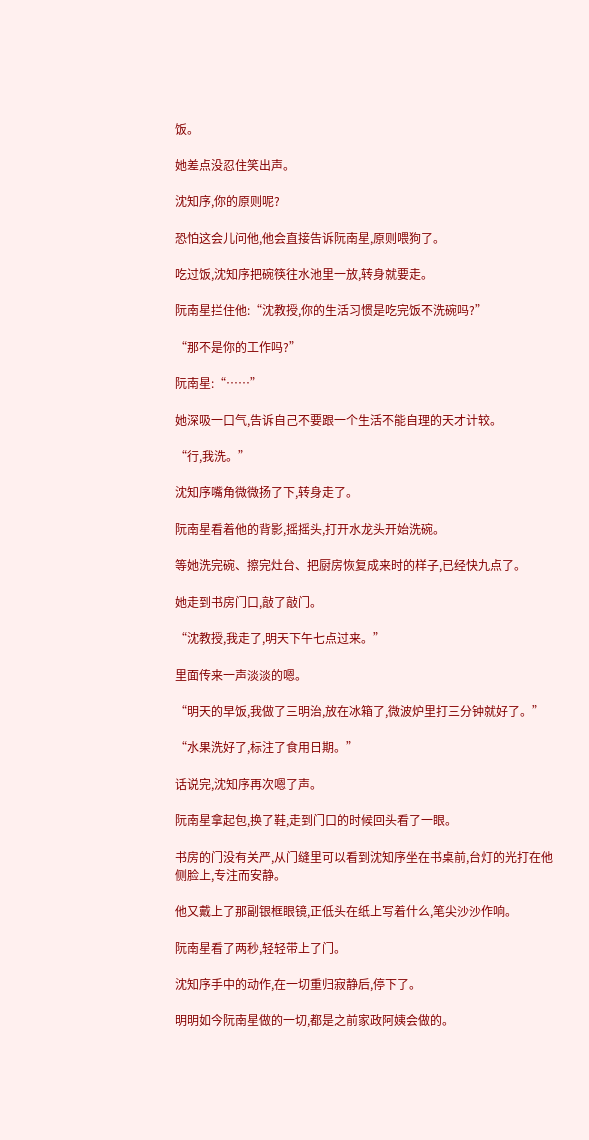饭。

她差点没忍住笑出声。

沈知序,你的原则呢?

恐怕这会儿问他,他会直接告诉阮南星,原则喂狗了。

吃过饭,沈知序把碗筷往水池里一放,转身就要走。

阮南星拦住他:“沈教授,你的生活习惯是吃完饭不洗碗吗?”

“那不是你的工作吗?”

阮南星:“……”

她深吸一口气,告诉自己不要跟一个生活不能自理的天才计较。

“行,我洗。”

沈知序嘴角微微扬了下,转身走了。

阮南星看着他的背影,摇摇头,打开水龙头开始洗碗。

等她洗完碗、擦完灶台、把厨房恢复成来时的样子,已经快九点了。

她走到书房门口,敲了敲门。

“沈教授,我走了,明天下午七点过来。”

里面传来一声淡淡的嗯。

“明天的早饭,我做了三明治,放在冰箱了,微波炉里打三分钟就好了。”

“水果洗好了,标注了食用日期。”

话说完,沈知序再次嗯了声。

阮南星拿起包,换了鞋,走到门口的时候回头看了一眼。

书房的门没有关严,从门缝里可以看到沈知序坐在书桌前,台灯的光打在他侧脸上,专注而安静。

他又戴上了那副银框眼镜,正低头在纸上写着什么,笔尖沙沙作响。

阮南星看了两秒,轻轻带上了门。

沈知序手中的动作,在一切重归寂静后,停下了。

明明如今阮南星做的一切,都是之前家政阿姨会做的。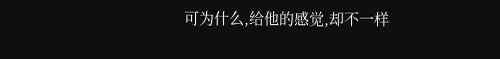可为什么,给他的感觉,却不一样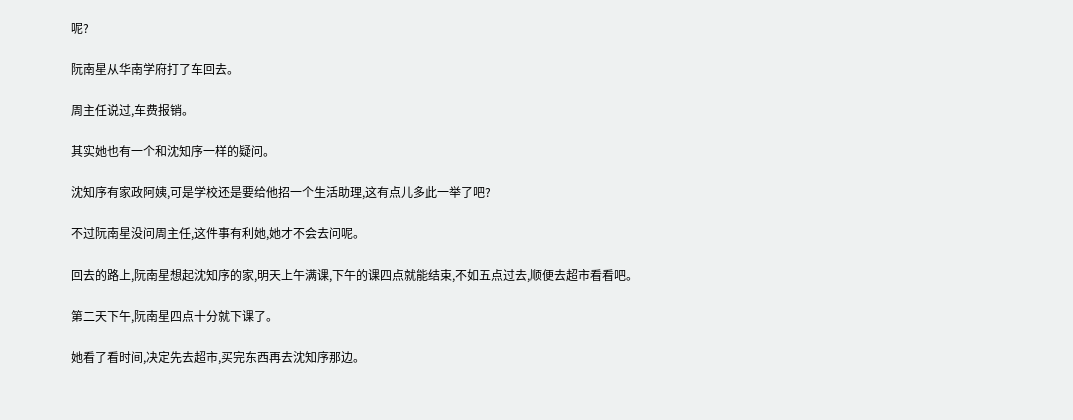呢?

阮南星从华南学府打了车回去。

周主任说过,车费报销。

其实她也有一个和沈知序一样的疑问。

沈知序有家政阿姨,可是学校还是要给他招一个生活助理,这有点儿多此一举了吧?

不过阮南星没问周主任,这件事有利她,她才不会去问呢。

回去的路上,阮南星想起沈知序的家,明天上午满课,下午的课四点就能结束,不如五点过去,顺便去超市看看吧。

第二天下午,阮南星四点十分就下课了。

她看了看时间,决定先去超市,买完东西再去沈知序那边。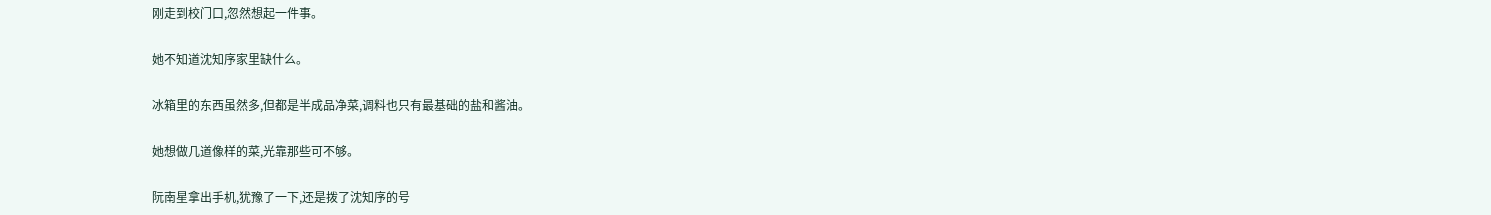刚走到校门口,忽然想起一件事。

她不知道沈知序家里缺什么。

冰箱里的东西虽然多,但都是半成品净菜,调料也只有最基础的盐和酱油。

她想做几道像样的菜,光靠那些可不够。

阮南星拿出手机,犹豫了一下,还是拨了沈知序的号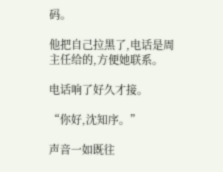码。

他把自己拉黑了,电话是周主任给的,方便她联系。

电话响了好久才接。

“你好,沈知序。”

声音一如既往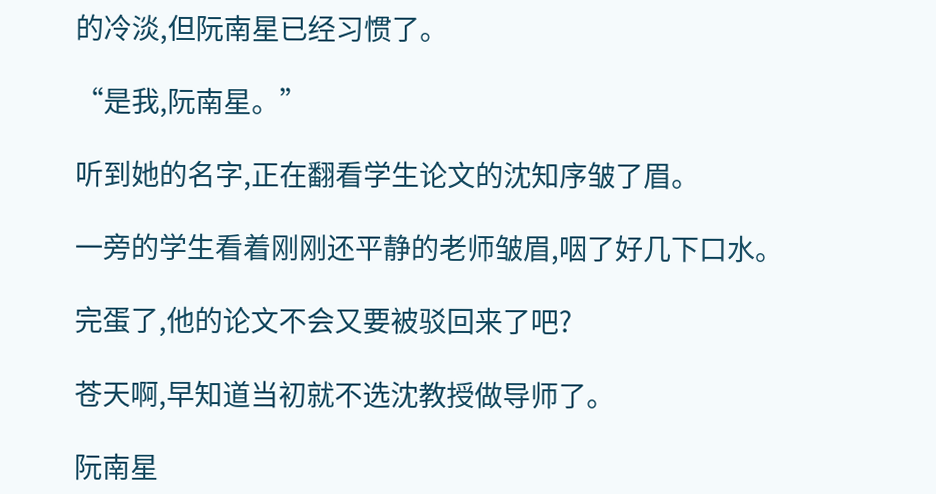的冷淡,但阮南星已经习惯了。

“是我,阮南星。”

听到她的名字,正在翻看学生论文的沈知序皱了眉。

一旁的学生看着刚刚还平静的老师皱眉,咽了好几下口水。

完蛋了,他的论文不会又要被驳回来了吧?

苍天啊,早知道当初就不选沈教授做导师了。

阮南星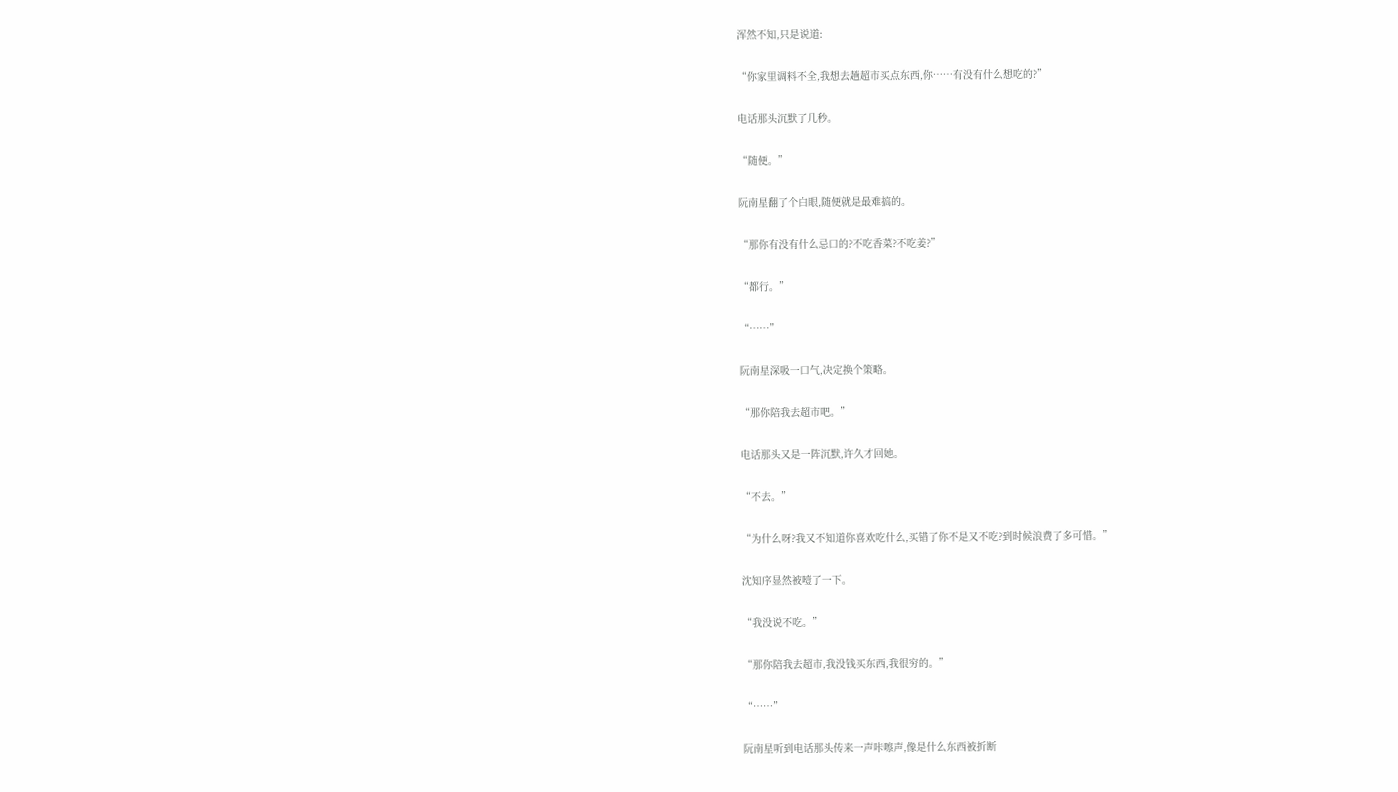浑然不知,只是说道:

“你家里调料不全,我想去趟超市买点东西,你……有没有什么想吃的?”

电话那头沉默了几秒。

“随便。”

阮南星翻了个白眼,随便就是最难搞的。

“那你有没有什么忌口的?不吃香菜?不吃姜?”

“都行。”

“……”

阮南星深吸一口气,决定换个策略。

“那你陪我去超市吧。”

电话那头又是一阵沉默,许久才回她。

“不去。”

“为什么呀?我又不知道你喜欢吃什么,买错了你不是又不吃?到时候浪费了多可惜。”

沈知序显然被噎了一下。

“我没说不吃。”

“那你陪我去超市,我没钱买东西,我很穷的。”

“……”

阮南星听到电话那头传来一声咔嚓声,像是什么东西被折断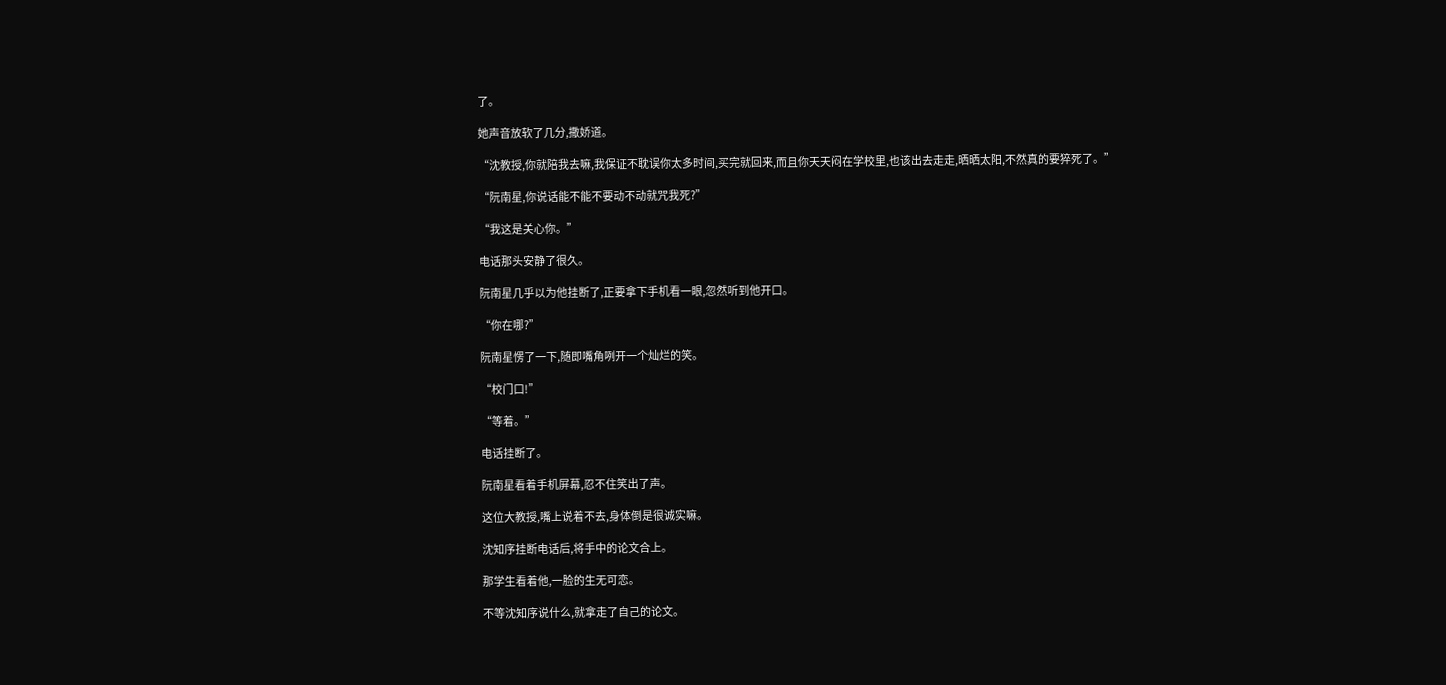了。

她声音放软了几分,撒娇道。

“沈教授,你就陪我去嘛,我保证不耽误你太多时间,买完就回来,而且你天天闷在学校里,也该出去走走,晒晒太阳,不然真的要猝死了。”

“阮南星,你说话能不能不要动不动就咒我死?”

“我这是关心你。”

电话那头安静了很久。

阮南星几乎以为他挂断了,正要拿下手机看一眼,忽然听到他开口。

“你在哪?”

阮南星愣了一下,随即嘴角咧开一个灿烂的笑。

“校门口!”

“等着。”

电话挂断了。

阮南星看着手机屏幕,忍不住笑出了声。

这位大教授,嘴上说着不去,身体倒是很诚实嘛。

沈知序挂断电话后,将手中的论文合上。

那学生看着他,一脸的生无可恋。

不等沈知序说什么,就拿走了自己的论文。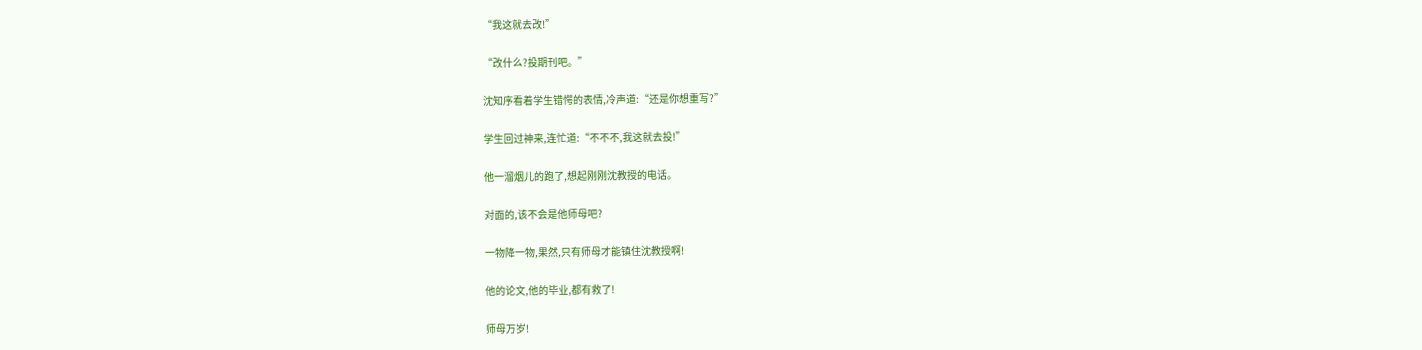“我这就去改!”

“改什么?投期刊吧。”

沈知序看着学生错愕的表情,冷声道:“还是你想重写?”

学生回过神来,连忙道:“不不不,我这就去投!”

他一溜烟儿的跑了,想起刚刚沈教授的电话。

对面的,该不会是他师母吧?

一物降一物,果然,只有师母才能镇住沈教授啊!

他的论文,他的毕业,都有救了!

师母万岁!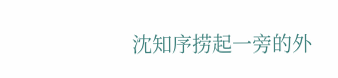沈知序捞起一旁的外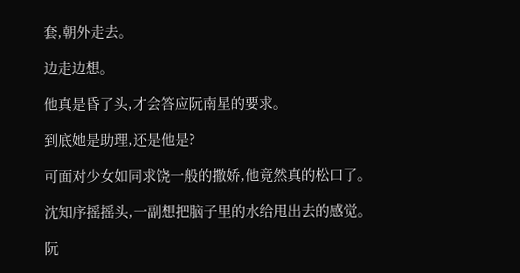套,朝外走去。

边走边想。

他真是昏了头,才会答应阮南星的要求。

到底她是助理,还是他是?

可面对少女如同求饶一般的撒娇,他竟然真的松口了。

沈知序摇摇头,一副想把脑子里的水给甩出去的感觉。

阮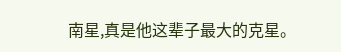南星,真是他这辈子最大的克星。